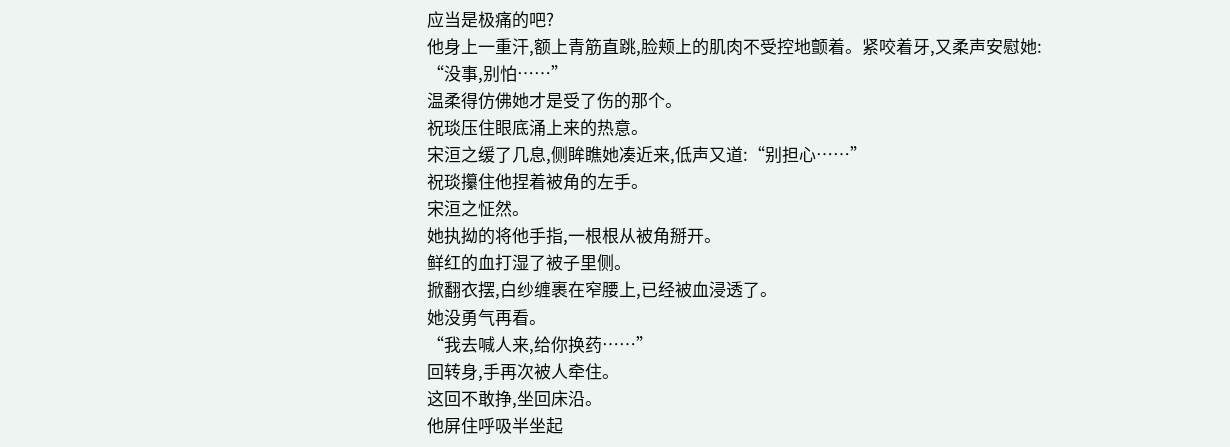应当是极痛的吧?
他身上一重汗,额上青筋直跳,脸颊上的肌肉不受控地颤着。紧咬着牙,又柔声安慰她:
“没事,别怕……”
温柔得仿佛她才是受了伤的那个。
祝琰压住眼底涌上来的热意。
宋洹之缓了几息,侧眸瞧她凑近来,低声又道:“别担心……”
祝琰攥住他捏着被角的左手。
宋洹之怔然。
她执拗的将他手指,一根根从被角掰开。
鲜红的血打湿了被子里侧。
掀翻衣摆,白纱缠裹在窄腰上,已经被血浸透了。
她没勇气再看。
“我去喊人来,给你换药……”
回转身,手再次被人牵住。
这回不敢挣,坐回床沿。
他屏住呼吸半坐起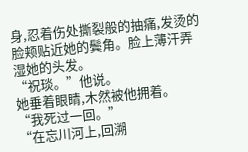身,忍着伤处撕裂般的抽痛,发烫的脸颊贴近她的鬓角。脸上薄汗弄湿她的头发。
“祝琰。”他说。
她垂着眼睛,木然被他拥着。
“我死过一回。”
“在忘川河上,回溯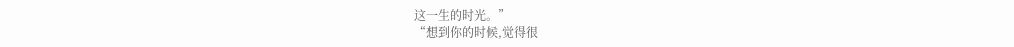这一生的时光。”
“想到你的时候,觉得很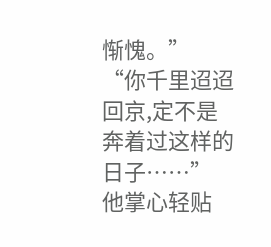惭愧。”
“你千里迢迢回京,定不是奔着过这样的日子……”
他掌心轻贴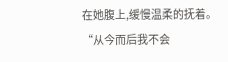在她腹上,缓慢温柔的抚着。
“从今而后我不会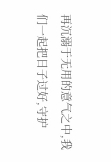再沉溺于无用的意气之中,我们一起把日子过好,守护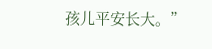孩儿平安长大。”